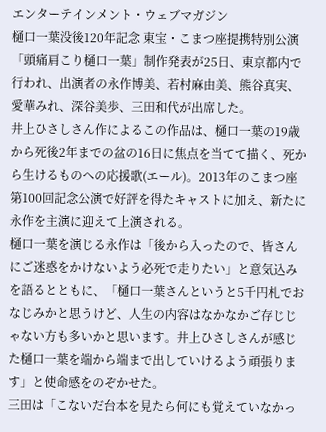エンターテインメント・ウェブマガジン
樋口一葉没後120年記念 東宝・こまつ座提携特別公演「頭痛肩こり樋口一葉」制作発表が25日、東京都内で行われ、出演者の永作博美、若村麻由美、熊谷真実、愛華みれ、深谷美歩、三田和代が出席した。
井上ひさしさん作によるこの作品は、樋口一葉の19歳から死後2年までの盆の16日に焦点を当てて描く、死から生けるものへの応援歌(エール)。2013年のこまつ座第100回記念公演で好評を得たキャストに加え、新たに永作を主演に迎えて上演される。
樋口一葉を演じる永作は「後から入ったので、皆さんにご迷惑をかけないよう必死で走りたい」と意気込みを語るとともに、「樋口一葉さんというと5千円札でおなじみかと思うけど、人生の内容はなかなかご存じじゃない方も多いかと思います。井上ひさしさんが感じた樋口一葉を端から端まで出していけるよう頑張ります」と使命感をのぞかせた。
三田は「こないだ台本を見たら何にも覚えていなかっ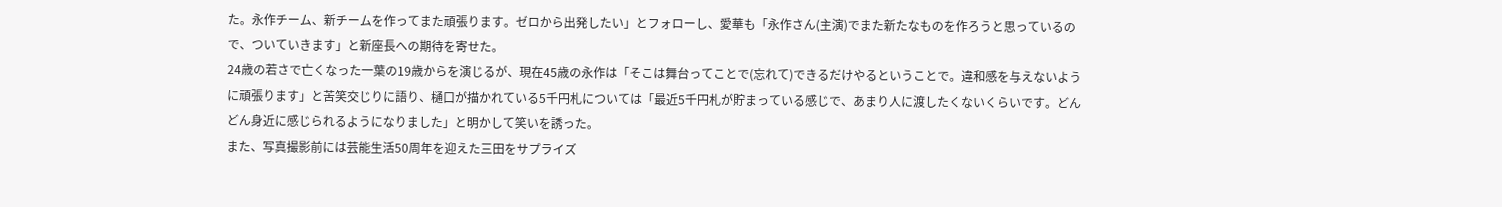た。永作チーム、新チームを作ってまた頑張ります。ゼロから出発したい」とフォローし、愛華も「永作さん(主演)でまた新たなものを作ろうと思っているので、ついていきます」と新座長への期待を寄せた。
24歳の若さで亡くなった一葉の19歳からを演じるが、現在45歳の永作は「そこは舞台ってことで(忘れて)できるだけやるということで。違和感を与えないように頑張ります」と苦笑交じりに語り、樋口が描かれている5千円札については「最近5千円札が貯まっている感じで、あまり人に渡したくないくらいです。どんどん身近に感じられるようになりました」と明かして笑いを誘った。
また、写真撮影前には芸能生活50周年を迎えた三田をサプライズ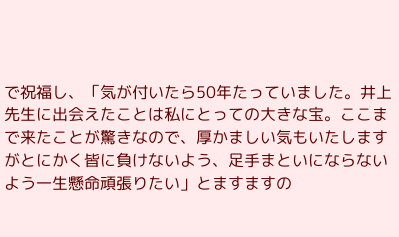で祝福し、「気が付いたら50年たっていました。井上先生に出会えたことは私にとっての大きな宝。ここまで来たことが驚きなので、厚かましい気もいたしますがとにかく皆に負けないよう、足手まといにならないよう一生懸命頑張りたい」とますますの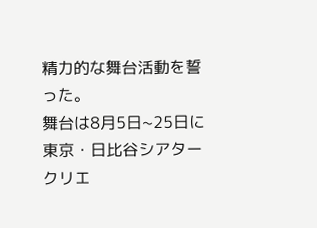精力的な舞台活動を誓った。
舞台は8月5日~25日に東京・日比谷シアタークリエ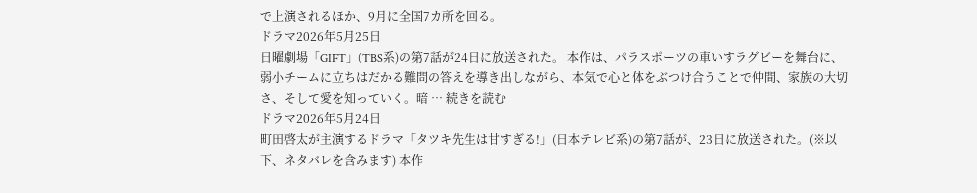で上演されるほか、9月に全国7カ所を回る。
ドラマ2026年5月25日
日曜劇場「GIFT」(TBS系)の第7話が24日に放送された。 本作は、パラスポーツの車いすラグビーを舞台に、弱小チームに立ちはだかる難問の答えを導き出しながら、本気で心と体をぶつけ合うことで仲間、家族の大切さ、そして愛を知っていく。暗 … 続きを読む
ドラマ2026年5月24日
町田啓太が主演するドラマ「タツキ先生は甘すぎる!」(日本テレビ系)の第7話が、23日に放送された。(※以下、ネタバレを含みます) 本作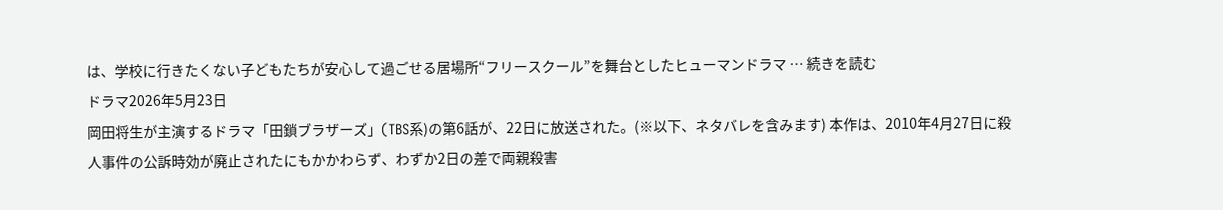は、学校に行きたくない子どもたちが安心して過ごせる居場所“フリースクール”を舞台としたヒューマンドラマ … 続きを読む
ドラマ2026年5月23日
岡田将生が主演するドラマ「田鎖ブラザーズ」(TBS系)の第6話が、22日に放送された。(※以下、ネタバレを含みます) 本作は、2010年4月27日に殺人事件の公訴時効が廃止されたにもかかわらず、わずか2日の差で両親殺害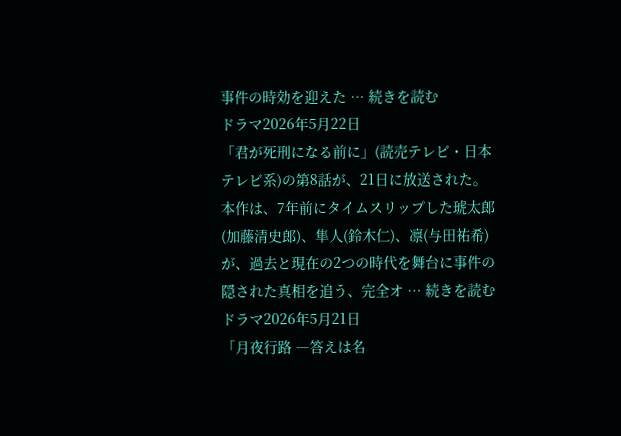事件の時効を迎えた … 続きを読む
ドラマ2026年5月22日
「君が死刑になる前に」(読売テレビ・日本テレビ系)の第8話が、21日に放送された。 本作は、7年前にタイムスリップした琥太郎(加藤清史郎)、隼人(鈴木仁)、凛(与田祐希)が、過去と現在の2つの時代を舞台に事件の隠された真相を追う、完全オ … 続きを読む
ドラマ2026年5月21日
「月夜行路 ―答えは名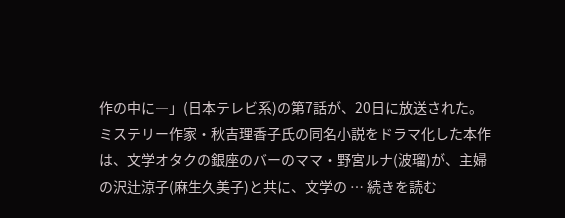作の中に―」(日本テレビ系)の第7話が、20日に放送された。 ミステリー作家・秋吉理香子氏の同名小説をドラマ化した本作は、文学オタクの銀座のバーのママ・野宮ルナ(波瑠)が、主婦の沢辻涼子(麻生久美子)と共に、文学の … 続きを読む